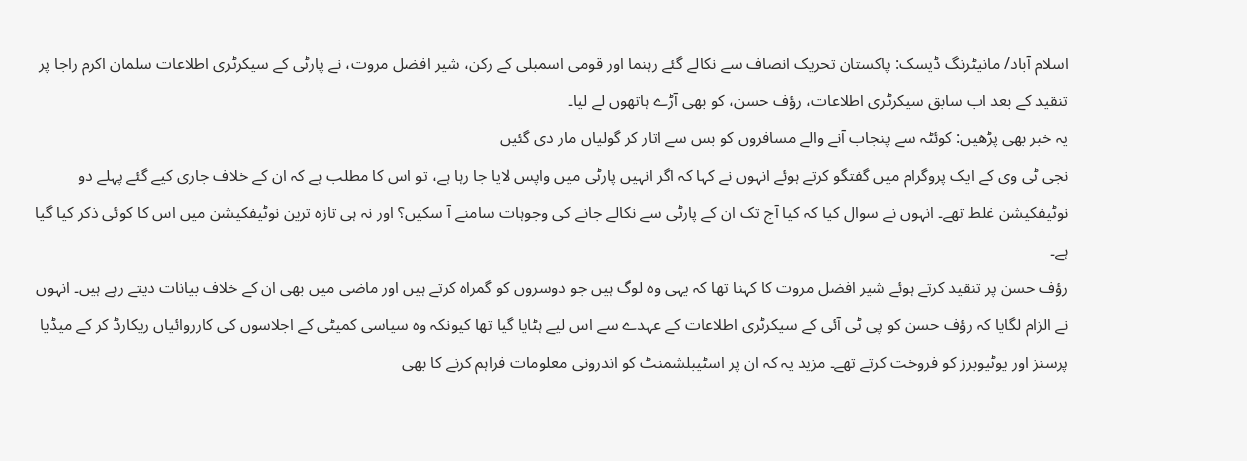اسلام آباد/ مانیٹرنگ ڈیسک: پاکستان تحریک انصاف سے نکالے گئے رہنما اور قومی اسمبلی کے رکن، شیر افضل مروت، نے پارٹی کے سیکرٹری اطلاعات سلمان اکرم راجا پر تنقید کے بعد اب سابق سیکرٹری اطلاعات، رؤف حسن، کو بھی آڑے ہاتھوں لے لیا۔
یہ خبر بھی پڑھیں: کوئٹہ سے پنجاب آنے والے مسافروں کو بس سے اتار کر گولیاں مار دی گئیں
نجی ٹی وی کے ایک پروگرام میں گفتگو کرتے ہوئے انہوں نے کہا کہ اگر انہیں پارٹی میں واپس لایا جا رہا ہے، تو اس کا مطلب ہے کہ ان کے خلاف جاری کیے گئے پہلے دو نوٹیفکیشن غلط تھے۔ انہوں نے سوال کیا کہ کیا آج تک ان کے پارٹی سے نکالے جانے کی وجوہات سامنے آ سکیں؟ اور نہ ہی تازہ ترین نوٹیفکیشن میں اس کا کوئی ذکر کیا گیا ہے۔
رؤف حسن پر تنقید کرتے ہوئے شیر افضل مروت کا کہنا تھا کہ یہی وہ لوگ ہیں جو دوسروں کو گمراہ کرتے ہیں اور ماضی میں بھی ان کے خلاف بیانات دیتے رہے ہیں۔ انہوں نے الزام لگایا کہ رؤف حسن کو پی ٹی آئی کے سیکرٹری اطلاعات کے عہدے سے اس لیے ہٹایا گیا تھا کیونکہ وہ سیاسی کمیٹی کے اجلاسوں کی کارروائیاں ریکارڈ کر کے میڈیا پرسنز اور یوٹیوبرز کو فروخت کرتے تھے۔ مزید یہ کہ ان پر اسٹیبلشمنٹ کو اندرونی معلومات فراہم کرنے کا بھی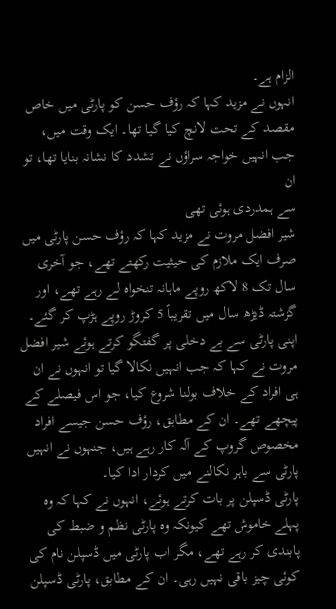الزام ہے۔
انہوں نے مزید کہا کہ رؤف حسن کو پارٹی میں خاص مقصد کے تحت لانچ کیا گیا تھا۔ ایک وقت میں، جب انہیں خواجہ سراؤں نے تشدد کا نشانہ بنایا تھا، تو ان
سے ہمدردی ہوئی تھی
شیر افضل مروت نے مزید کہا کہ رؤف حسن پارٹی میں صرف ایک ملازم کی حیثیت رکھتے تھے، جو آخری سال تک 8 لاکھ روپے ماہانہ تنخواہ لے رہے تھے، اور گزشتہ ڈیڑھ سال میں تقریباً 5 کروڑ روپے ہڑپ کر گئے۔
اپنی پارٹی سے بے دخلی پر گفتگو کرتے ہوئے شیر افضل مروت نے کہا کہ جب انہیں نکالا گیا تو انہوں نے ان ہی افراد کے خلاف بولنا شروع کیا، جو اس فیصلے کے پیچھے تھے۔ ان کے مطابق، رؤف حسن جیسے افراد مخصوص گروپ کے آلہ کار رہے ہیں، جنہوں نے انہیں پارٹی سے باہر نکالنے میں کردار ادا کیا۔
پارٹی ڈسپلن پر بات کرتے ہوئے، انہوں نے کہا کہ وہ پہلے خاموش تھے کیونکہ وہ پارٹی نظم و ضبط کی پابندی کر رہے تھے، مگر اب پارٹی میں ڈسپلن نام کی کوئی چیز باقی نہیں رہی۔ ان کے مطابق، پارٹی ڈسپلن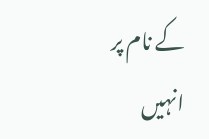کے نام پر انہیں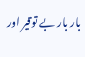بار بار بے توقیر اور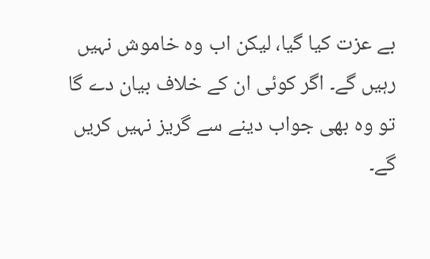بے عزت کیا گیا، لیکن اب وہ خاموش نہیں رہیں گے۔ اگر کوئی ان کے خلاف بیان دے گا تو وہ بھی جواب دینے سے گریز نہیں کریں گے۔